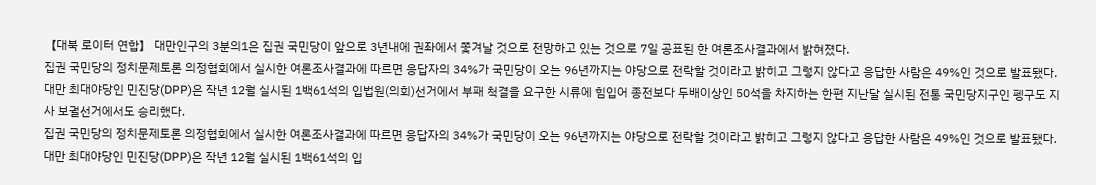【대북 로이터 연합】 대만인구의 3분의1은 집권 국민당이 앞으로 3년내에 권좌에서 쫓겨날 것으로 전망하고 있는 것으로 7일 공표된 한 여론조사결과에서 밝혀졌다.
집권 국민당의 정치문제토론 의정협회에서 실시한 여론조사결과에 따르면 응답자의 34%가 국민당이 오는 96년까지는 야당으로 전락할 것이라고 밝히고 그렇지 않다고 응답한 사람은 49%인 것으로 발표됐다.
대만 최대야당인 민진당(DPP)은 작년 12월 실시된 1백61석의 입법원(의회)선거에서 부패 척결을 요구한 시류에 힘입어 종전보다 두배이상인 50석을 차지하는 한편 지난달 실시된 전통 국민당지구인 펭구도 지사 보궐선거에서도 승리했다.
집권 국민당의 정치문제토론 의정협회에서 실시한 여론조사결과에 따르면 응답자의 34%가 국민당이 오는 96년까지는 야당으로 전락할 것이라고 밝히고 그렇지 않다고 응답한 사람은 49%인 것으로 발표됐다.
대만 최대야당인 민진당(DPP)은 작년 12월 실시된 1백61석의 입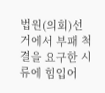법원(의회)선거에서 부패 척결을 요구한 시류에 힘입어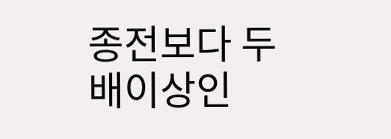종전보다 두배이상인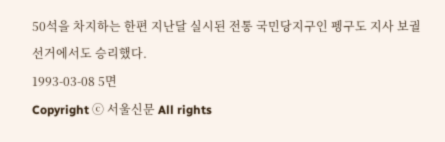50석을 차지하는 한편 지난달 실시된 전통 국민당지구인 펭구도 지사 보궐선거에서도 승리했다.
1993-03-08 5면
Copyright ⓒ 서울신문 All rights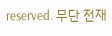reserved. 무단 전재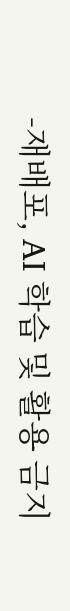-재배포, AI 학습 및 활용 금지